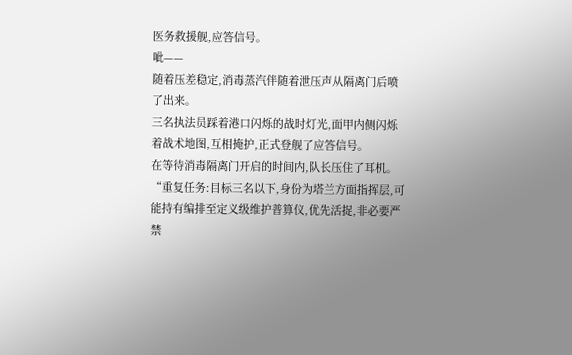医务救援舰,应答信号。
呲——
随着压差稳定,消毒蒸汽伴随着泄压声从隔离门后喷了出来。
三名执法员踩着港口闪烁的战时灯光,面甲内侧闪烁着战术地图,互相掩护,正式登舰了应答信号。
在等待消毒隔离门开启的时间内,队长压住了耳机。
“重复任务:目标三名以下,身份为塔兰方面指挥层,可能持有编排至定义级维护普算仪,优先活捉,非必要严禁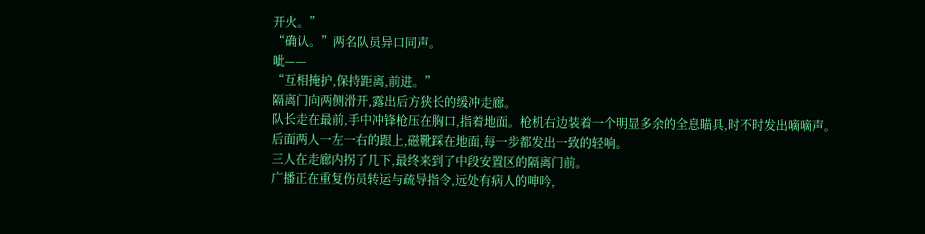开火。”
“确认。”两名队员异口同声。
呲——
“互相掩护,保持距离,前进。”
隔离门向两侧滑开,露出后方狭长的缓冲走廊。
队长走在最前,手中冲锋枪压在胸口,指着地面。枪机右边装着一个明显多余的全息瞄具,时不时发出嘀嘀声。
后面两人一左一右的跟上,磁靴踩在地面,每一步都发出一致的轻响。
三人在走廊内拐了几下,最终来到了中段安置区的隔离门前。
广播正在重复伤员转运与疏导指令,远处有病人的呻吟,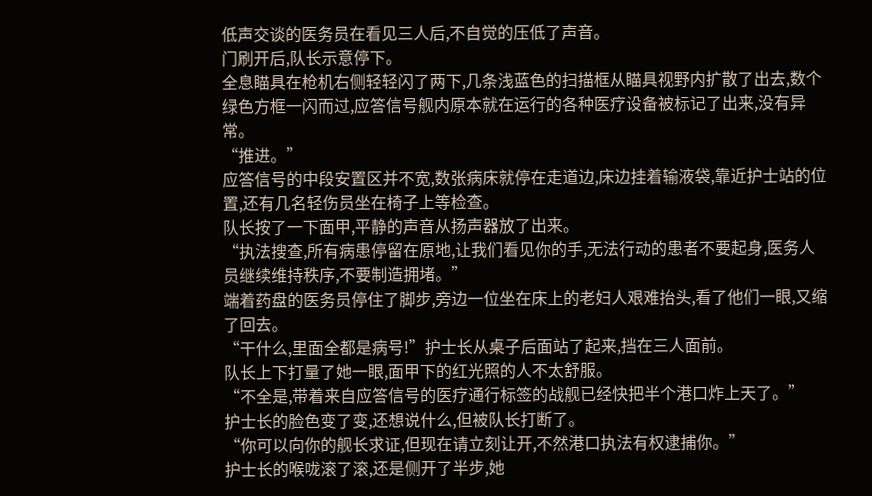低声交谈的医务员在看见三人后,不自觉的压低了声音。
门刷开后,队长示意停下。
全息瞄具在枪机右侧轻轻闪了两下,几条浅蓝色的扫描框从瞄具视野内扩散了出去,数个绿色方框一闪而过,应答信号舰内原本就在运行的各种医疗设备被标记了出来,没有异常。
“推进。”
应答信号的中段安置区并不宽,数张病床就停在走道边,床边挂着输液袋,靠近护士站的位置,还有几名轻伤员坐在椅子上等检查。
队长按了一下面甲,平静的声音从扬声器放了出来。
“执法搜查,所有病患停留在原地,让我们看见你的手,无法行动的患者不要起身,医务人员继续维持秩序,不要制造拥堵。”
端着药盘的医务员停住了脚步,旁边一位坐在床上的老妇人艰难抬头,看了他们一眼,又缩了回去。
“干什么,里面全都是病号!”护士长从桌子后面站了起来,挡在三人面前。
队长上下打量了她一眼,面甲下的红光照的人不太舒服。
“不全是,带着来自应答信号的医疗通行标签的战舰已经快把半个港口炸上天了。”
护士长的脸色变了变,还想说什么,但被队长打断了。
“你可以向你的舰长求证,但现在请立刻让开,不然港口执法有权逮捕你。”
护士长的喉咙滚了滚,还是侧开了半步,她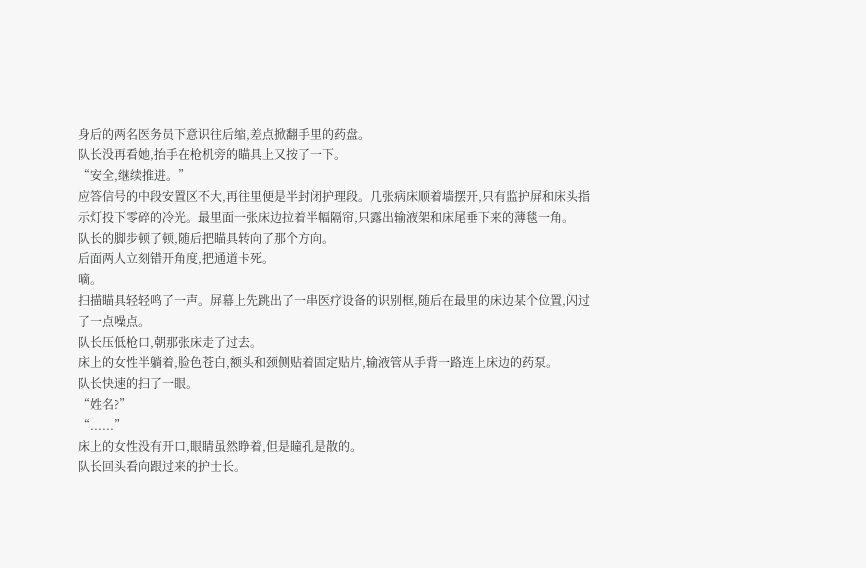身后的两名医务员下意识往后缩,差点掀翻手里的药盘。
队长没再看她,抬手在枪机旁的瞄具上又按了一下。
“安全,继续推进。”
应答信号的中段安置区不大,再往里便是半封闭护理段。几张病床顺着墙摆开,只有监护屏和床头指示灯投下零碎的冷光。最里面一张床边拉着半幅隔帘,只露出输液架和床尾垂下来的薄毯一角。
队长的脚步顿了顿,随后把瞄具转向了那个方向。
后面两人立刻错开角度,把通道卡死。
嘀。
扫描瞄具轻轻鸣了一声。屏幕上先跳出了一串医疗设备的识别框,随后在最里的床边某个位置,闪过了一点噪点。
队长压低枪口,朝那张床走了过去。
床上的女性半躺着,脸色苍白,额头和颈侧贴着固定贴片,输液管从手背一路连上床边的药泵。
队长快速的扫了一眼。
“姓名?”
“......”
床上的女性没有开口,眼睛虽然睁着,但是瞳孔是散的。
队长回头看向跟过来的护士长。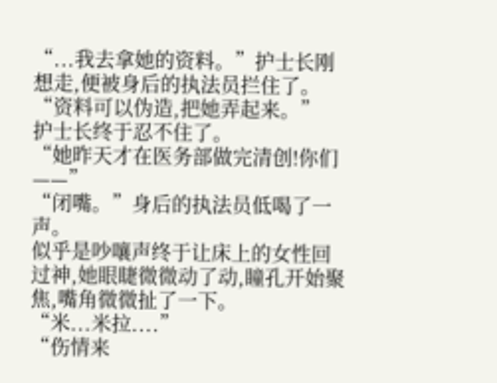“...我去拿她的资料。”护士长刚想走,便被身后的执法员拦住了。
“资料可以伪造,把她弄起来。”
护士长终于忍不住了。
“她昨天才在医务部做完清创!你们——”
“闭嘴。”身后的执法员低喝了一声。
似乎是吵嚷声终于让床上的女性回过神,她眼睫微微动了动,瞳孔开始聚焦,嘴角微微扯了一下。
“米...米拉....”
“伤情来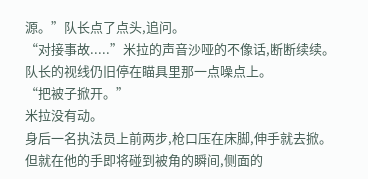源。”队长点了点头,追问。
“对接事故.....”米拉的声音沙哑的不像话,断断续续。
队长的视线仍旧停在瞄具里那一点噪点上。
“把被子掀开。”
米拉没有动。
身后一名执法员上前两步,枪口压在床脚,伸手就去掀。
但就在他的手即将碰到被角的瞬间,侧面的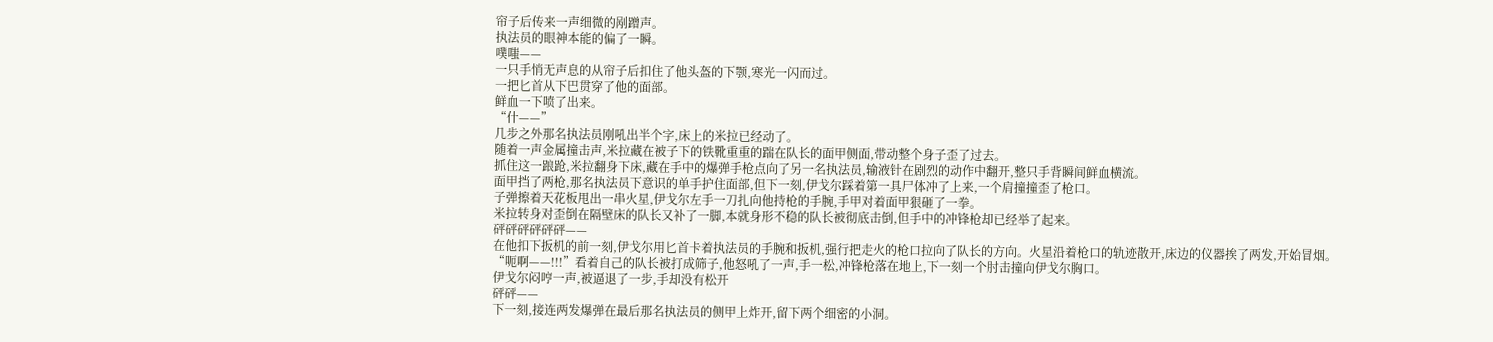帘子后传来一声细微的剐蹭声。
执法员的眼神本能的偏了一瞬。
噗嗤——
一只手悄无声息的从帘子后扣住了他头盔的下颚,寒光一闪而过。
一把匕首从下巴贯穿了他的面部。
鲜血一下喷了出来。
“什——”
几步之外那名执法员刚吼出半个字,床上的米拉已经动了。
随着一声金属撞击声,米拉藏在被子下的铁靴重重的踹在队长的面甲侧面,带动整个身子歪了过去。
抓住这一踉跄,米拉翻身下床,藏在手中的爆弹手枪点向了另一名执法员,输液针在剧烈的动作中翻开,整只手背瞬间鲜血横流。
面甲挡了两枪,那名执法员下意识的单手护住面部,但下一刻,伊戈尔踩着第一具尸体冲了上来,一个肩撞撞歪了枪口。
子弹擦着天花板甩出一串火星,伊戈尔左手一刀扎向他持枪的手腕,手甲对着面甲狠砸了一拳。
米拉转身对歪倒在隔壁床的队长又补了一脚,本就身形不稳的队长被彻底击倒,但手中的冲锋枪却已经举了起来。
砰砰砰砰砰砰——
在他扣下扳机的前一刻,伊戈尔用匕首卡着执法员的手腕和扳机,强行把走火的枪口拉向了队长的方向。火星沿着枪口的轨迹散开,床边的仪器挨了两发,开始冒烟。
“呃啊——!!!”看着自己的队长被打成筛子,他怒吼了一声,手一松,冲锋枪落在地上,下一刻一个肘击撞向伊戈尔胸口。
伊戈尔闷哼一声,被逼退了一步,手却没有松开
砰砰——
下一刻,接连两发爆弹在最后那名执法员的侧甲上炸开,留下两个细密的小洞。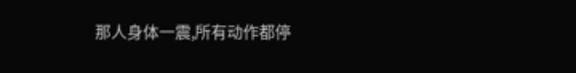那人身体一震,所有动作都停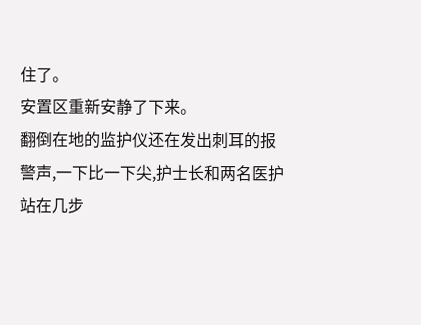住了。
安置区重新安静了下来。
翻倒在地的监护仪还在发出刺耳的报警声,一下比一下尖,护士长和两名医护站在几步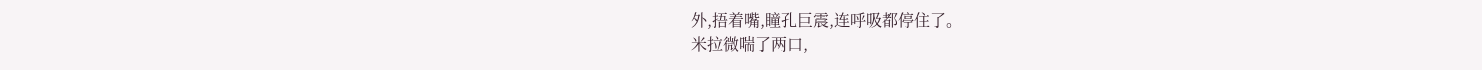外,捂着嘴,瞳孔巨震,连呼吸都停住了。
米拉微喘了两口,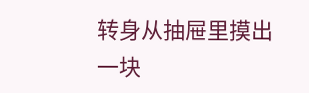转身从抽屉里摸出一块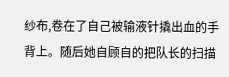纱布,卷在了自己被输液针撬出血的手背上。随后她自顾自的把队长的扫描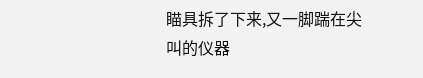瞄具拆了下来,又一脚踹在尖叫的仪器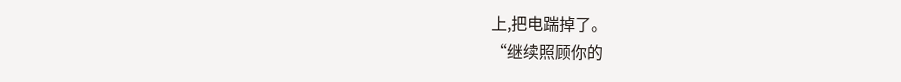上,把电踹掉了。
“继续照顾你的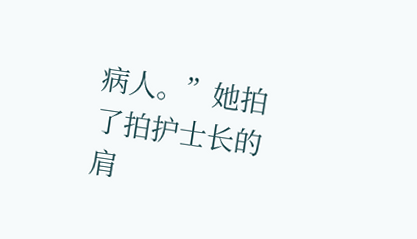病人。”她拍了拍护士长的肩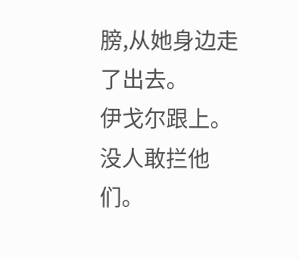膀,从她身边走了出去。
伊戈尔跟上。
没人敢拦他们。